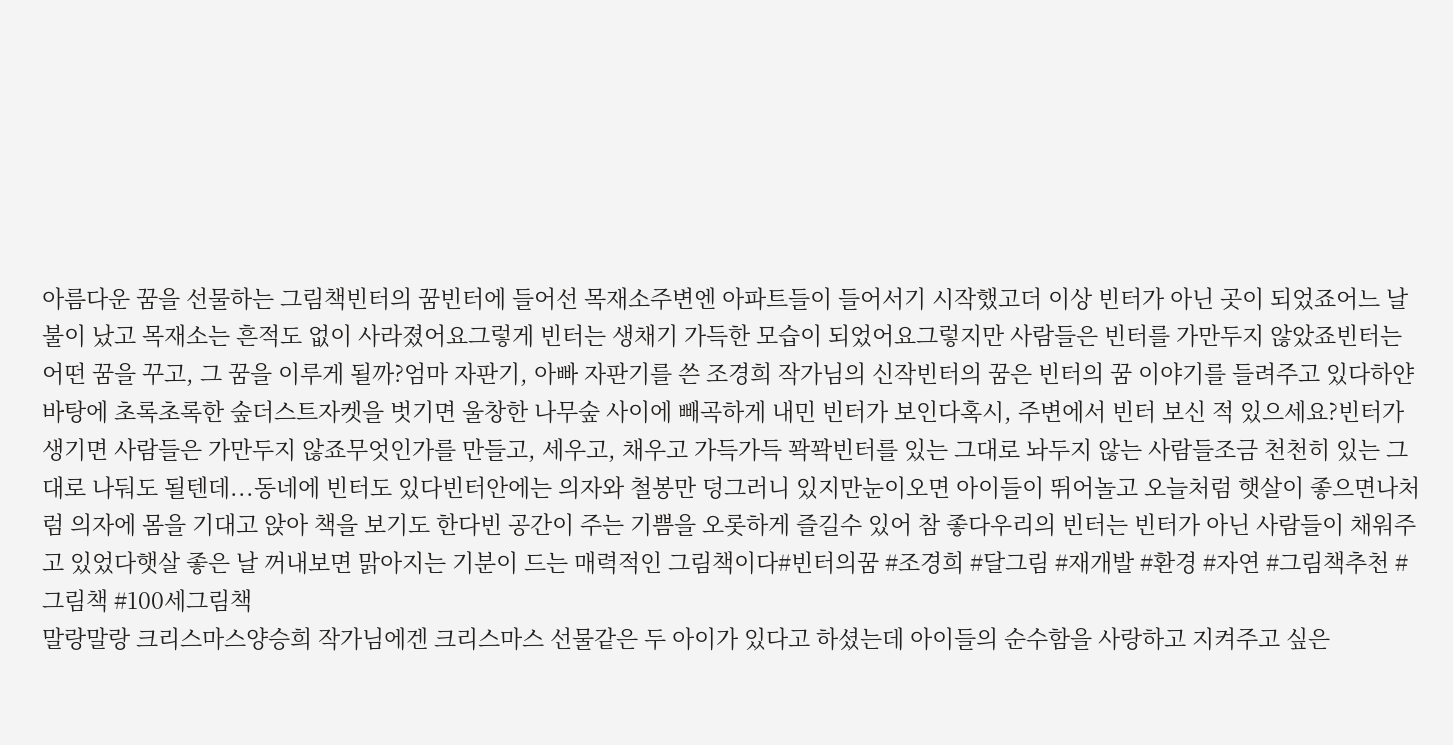아름다운 꿈을 선물하는 그림책빈터의 꿈빈터에 들어선 목재소주변엔 아파트들이 들어서기 시작했고더 이상 빈터가 아닌 곳이 되었죠어느 날 불이 났고 목재소는 흔적도 없이 사라졌어요그렇게 빈터는 생채기 가득한 모습이 되었어요그렇지만 사람들은 빈터를 가만두지 않았죠빈터는 어떤 꿈을 꾸고, 그 꿈을 이루게 될까?엄마 자판기, 아빠 자판기를 쓴 조경희 작가님의 신작빈터의 꿈은 빈터의 꿈 이야기를 들려주고 있다하얀 바탕에 초록초록한 숲더스트자켓을 벗기면 울창한 나무숲 사이에 빼곡하게 내민 빈터가 보인다혹시, 주변에서 빈터 보신 적 있으세요?빈터가 생기면 사람들은 가만두지 않죠무엇인가를 만들고, 세우고, 채우고 가득가득 꽉꽉빈터를 있는 그대로 놔두지 않는 사람들조금 천천히 있는 그대로 나둬도 될텐데...동네에 빈터도 있다빈터안에는 의자와 철봉만 덩그러니 있지만눈이오면 아이들이 뛰어놀고 오늘처럼 햇살이 좋으면나처럼 의자에 몸을 기대고 앉아 책을 보기도 한다빈 공간이 주는 기쁨을 오롯하게 즐길수 있어 참 좋다우리의 빈터는 빈터가 아닌 사람들이 채워주고 있었다햇살 좋은 날 꺼내보면 맑아지는 기분이 드는 매력적인 그림책이다#빈터의꿈 #조경희 #달그림 #재개발 #환경 #자연 #그림책추천 #그림책 #100세그림책
말랑말랑 크리스마스양승희 작가님에겐 크리스마스 선물같은 두 아이가 있다고 하셨는데 아이들의 순수함을 사랑하고 지켜주고 싶은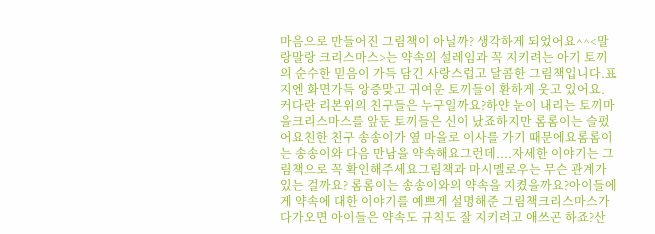마음으로 만들어진 그림책이 아닐까? 생각하게 되었어요^^<말랑말랑 크리스마스>는 약속의 설레임과 꼭 지키려는 아기 토끼의 순수한 믿음이 가득 담긴 사랑스럽고 달콤한 그림책입니다.표지엔 화면가득 앙증맞고 귀여운 토끼들이 환하게 웃고 있어요. 커다란 리본위의 친구들은 누구일까요?하얀 눈이 내리는 토끼마을크리스마스를 앞둔 토끼들은 신이 났죠하지만 롬롬이는 슬펐어요친한 친구 송송이가 옆 마을로 이사를 가기 때문에요롬롬이는 송송이와 다음 만남을 약속해요그런데....자세한 이야기는 그림책으로 꼭 확인해주세요그림책과 마시멜로우는 무슨 관계가 있는 걸까요? 롬롬이는 송송이와의 약속을 지켰을까요?아이들에게 약속에 대한 이야기를 예쁘게 설명해준 그림책크리스마스가 다가오면 아이들은 약속도 규칙도 잘 지키려고 애쓰곤 하죠?산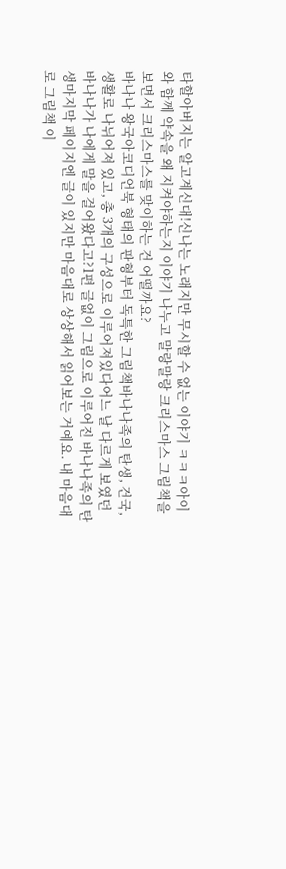타할아버지는 알고계신대!신나는 노래지만 무시할 수 없는 이야기 ㅋㅋㅋ아이와 함께 약속을 왜 지켜야하는지 이야기 나누고 말랑말랑 크리스마스 그림책을 보면서 크리스마스를 맞이하는 건 어떨까요?
바나나 왕국아코디언북 형태의 판형부터 독특한 그림책바나나족의 탄생, 건국, 생활로 나뉘어져 있고, 총 3개의 구성으로 이루어져있다어느 날 다르게 보였던 바나나가 나에게 말을 걸어왔다고?1편 글없이 그림으로 이루어진 바나나족의 탄생마지막 페이지엔 글이 있지만 마음대로 상상해서 읽어보는 거예요. 내 마음대로 그림책 이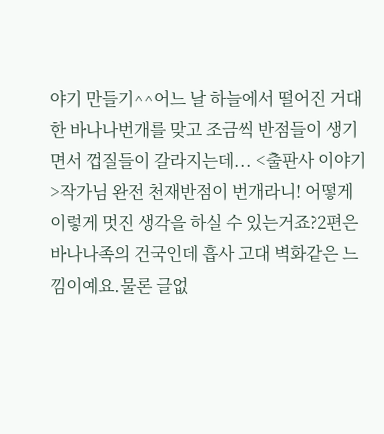야기 만들기^^어느 날 하늘에서 떨어진 거대한 바나나번개를 맞고 조금씩 반점들이 생기면서 껍질들이 갈라지는데... <출판사 이야기>작가님 완전 천재반점이 번개라니! 어떻게 이렇게 멋진 생각을 하실 수 있는거죠?2편은 바나나족의 건국인데 흡사 고대 벽화같은 느낌이예요.물론 글없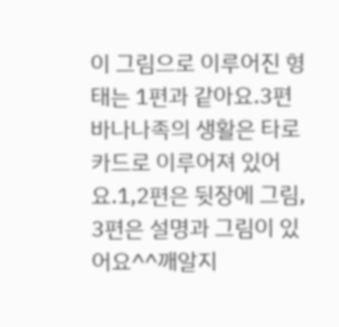이 그림으로 이루어진 형태는 1편과 같아요.3편 바나나족의 생활은 타로카드로 이루어져 있어요.1,2편은 뒷장에 그림, 3편은 설명과 그림이 있어요^^깨알지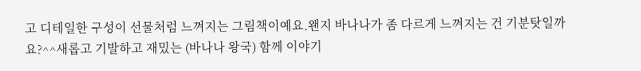고 디테일한 구성이 선물처럼 느껴지는 그림책이예요.왠지 바나나가 좀 다르게 느껴지는 건 기분탓일까요?^^새롭고 기발하고 재밌는 (바나나 왕국) 함께 이야기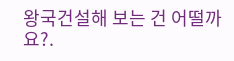왕국건설해 보는 건 어떨까요?.